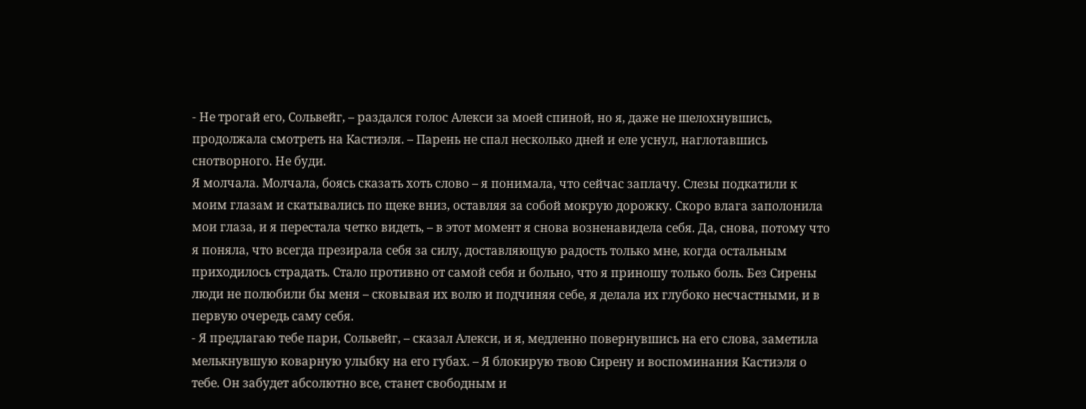- Не трогай его, Сольвейг, – раздался голос Алекси за моей спиной, но я, даже не шелохнувшись, продолжала смотреть на Кастиэля. – Парень не спал несколько дней и еле уснул, наглотавшись снотворного. Не буди.
Я молчала. Молчала, боясь сказать хоть слово – я понимала, что сейчас заплачу. Слезы подкатили к моим глазам и скатывались по щеке вниз, оставляя за собой мокрую дорожку. Скоро влага заполонила мои глаза, и я перестала четко видеть, – в этот момент я снова возненавидела себя. Да, снова, потому что я поняла, что всегда презирала себя за силу, доставляющую радость только мне, когда остальным приходилось страдать. Стало противно от самой себя и больно, что я приношу только боль. Без Сирены люди не полюбили бы меня – сковывая их волю и подчиняя себе, я делала их глубоко несчастными, и в первую очередь саму себя.
- Я предлагаю тебе пари, Сольвейг, – сказал Алекси, и я, медленно повернувшись на его слова, заметила мелькнувшую коварную улыбку на его губах. – Я блокирую твою Сирену и воспоминания Кастиэля о тебе. Он забудет абсолютно все, станет свободным и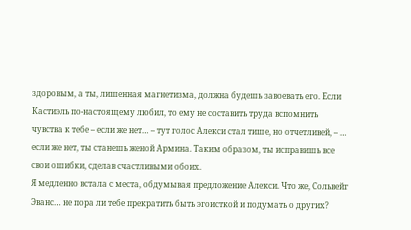здоровым, а ты, лишенная магнетизма, должна будешь завоевать его. Если Кастиэль по-настоящему любил, то ему не составить труда вспомнить чувства к тебе – если же нет… – тут голос Алекси стал тише, но отчетливей, – … если же нет, ты станешь женой Армина. Таким образом, ты исправишь все свои ошибки, сделав счастливыми обоих.
Я медленно встала с места, обдумывая предложение Алекси. Что же, Сольвейг Эванс… не пора ли тебе прекратить быть эгоисткой и подумать о других?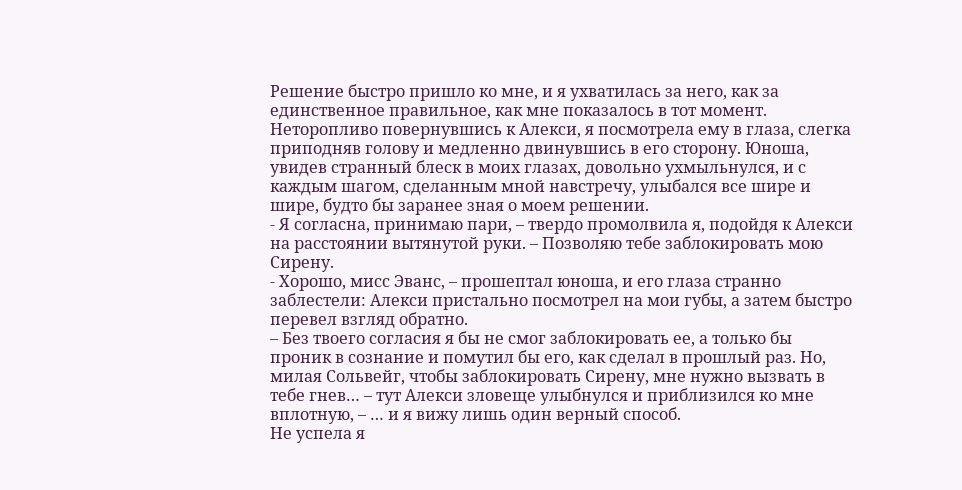Решение быстро пришло ко мне, и я ухватилась за него, как за единственное правильное, как мне показалось в тот момент. Неторопливо повернувшись к Алекси, я посмотрела ему в глаза, слегка приподняв голову и медленно двинувшись в его сторону. Юноша, увидев странный блеск в моих глазах, довольно ухмыльнулся, и с каждым шагом, сделанным мной навстречу, улыбался все шире и шире, будто бы заранее зная о моем решении.
- Я согласна, принимаю пари, – твердо промолвила я, подойдя к Алекси на расстоянии вытянутой руки. – Позволяю тебе заблокировать мою Сирену.
- Хорошо, мисс Эванс, – прошептал юноша, и его глаза странно заблестели: Алекси пристально посмотрел на мои губы, а затем быстро перевел взгляд обратно.
– Без твоего согласия я бы не смог заблокировать ее, а только бы проник в сознание и помутил бы его, как сделал в прошлый раз. Но, милая Сольвейг, чтобы заблокировать Сирену, мне нужно вызвать в тебе гнев… – тут Алекси зловеще улыбнулся и приблизился ко мне вплотную, – … и я вижу лишь один верный способ.
Не успела я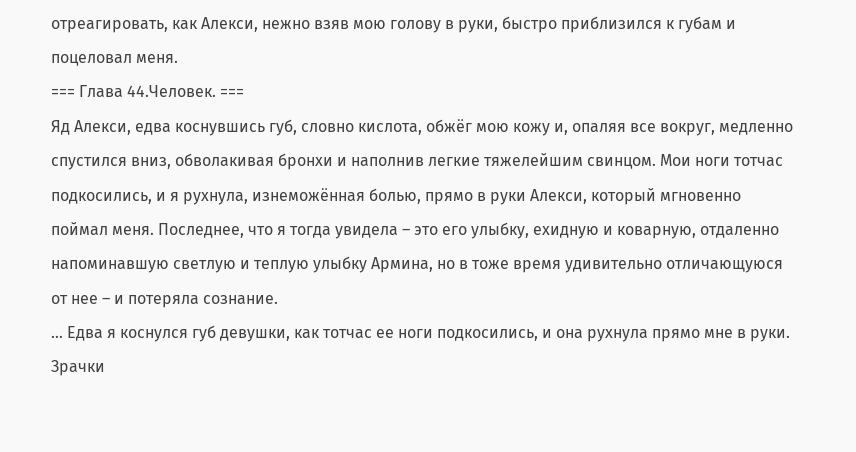отреагировать, как Алекси, нежно взяв мою голову в руки, быстро приблизился к губам и поцеловал меня.
=== Глава 44.Человек. ===
Яд Алекси, едва коснувшись губ, словно кислота, обжёг мою кожу и, опаляя все вокруг, медленно спустился вниз, обволакивая бронхи и наполнив легкие тяжелейшим свинцом. Мои ноги тотчас подкосились, и я рухнула, изнеможённая болью, прямо в руки Алекси, который мгновенно поймал меня. Последнее, что я тогда увидела – это его улыбку, ехидную и коварную, отдаленно напоминавшую светлую и теплую улыбку Армина, но в тоже время удивительно отличающуюся от нее – и потеряла сознание.
… Едва я коснулся губ девушки, как тотчас ее ноги подкосились, и она рухнула прямо мне в руки. Зрачки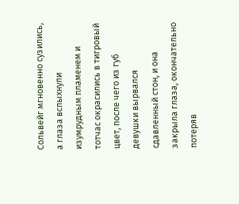Сольвейг мгновенно сузились, а глаза вспыхнули изумрудным пламенем и тотчас окрасились в тигровый цвет, после чего из губ девушки вырвался сдавленный стон, и она закрыла глаза, окончательно потеряв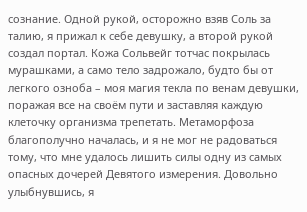сознание. Одной рукой, осторожно взяв Соль за талию, я прижал к себе девушку, а второй рукой создал портал. Кожа Сольвейг тотчас покрылась мурашками, а само тело задрожало, будто бы от легкого озноба – моя магия текла по венам девушки, поражая все на своём пути и заставляя каждую клеточку организма трепетать. Метаморфоза благополучно началась, и я не мог не радоваться тому, что мне удалось лишить силы одну из самых опасных дочерей Девятого измерения. Довольно улыбнувшись, я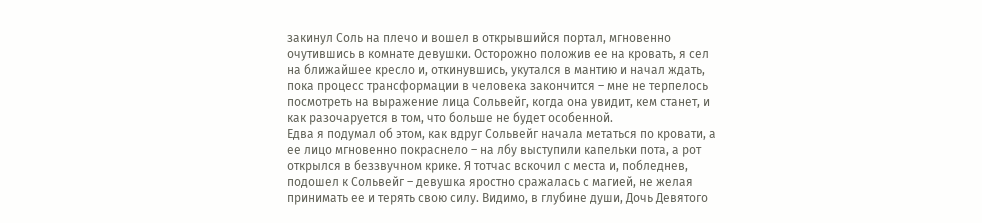закинул Соль на плечо и вошел в открывшийся портал, мгновенно очутившись в комнате девушки. Осторожно положив ее на кровать, я сел на ближайшее кресло и, откинувшись, укутался в мантию и начал ждать, пока процесс трансформации в человека закончится – мне не терпелось посмотреть на выражение лица Сольвейг, когда она увидит, кем станет, и как разочаруется в том, что больше не будет особенной.
Едва я подумал об этом, как вдруг Сольвейг начала метаться по кровати, а ее лицо мгновенно покраснело – на лбу выступили капельки пота, а рот открылся в беззвучном крике. Я тотчас вскочил с места и, побледнев, подошел к Сольвейг – девушка яростно сражалась с магией, не желая принимать ее и терять свою силу. Видимо, в глубине души, Дочь Девятого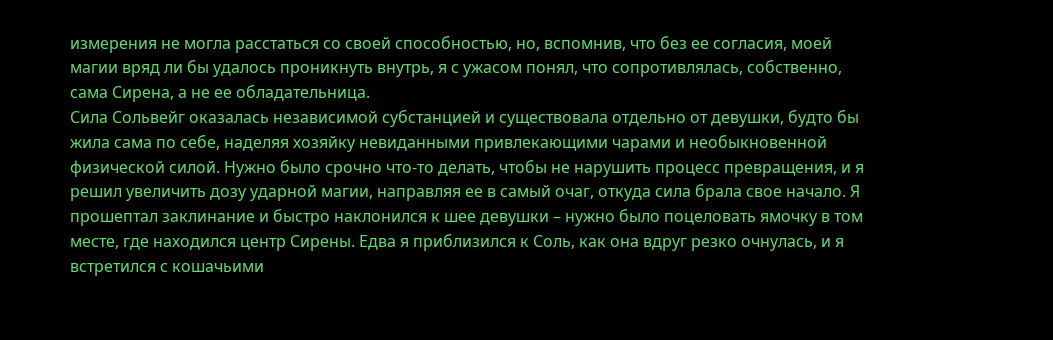измерения не могла расстаться со своей способностью, но, вспомнив, что без ее согласия, моей магии вряд ли бы удалось проникнуть внутрь, я с ужасом понял, что сопротивлялась, собственно, сама Сирена, а не ее обладательница.
Сила Сольвейг оказалась независимой субстанцией и существовала отдельно от девушки, будто бы жила сама по себе, наделяя хозяйку невиданными привлекающими чарами и необыкновенной физической силой. Нужно было срочно что-то делать, чтобы не нарушить процесс превращения, и я решил увеличить дозу ударной магии, направляя ее в самый очаг, откуда сила брала свое начало. Я прошептал заклинание и быстро наклонился к шее девушки – нужно было поцеловать ямочку в том месте, где находился центр Сирены. Едва я приблизился к Соль, как она вдруг резко очнулась, и я встретился с кошачьими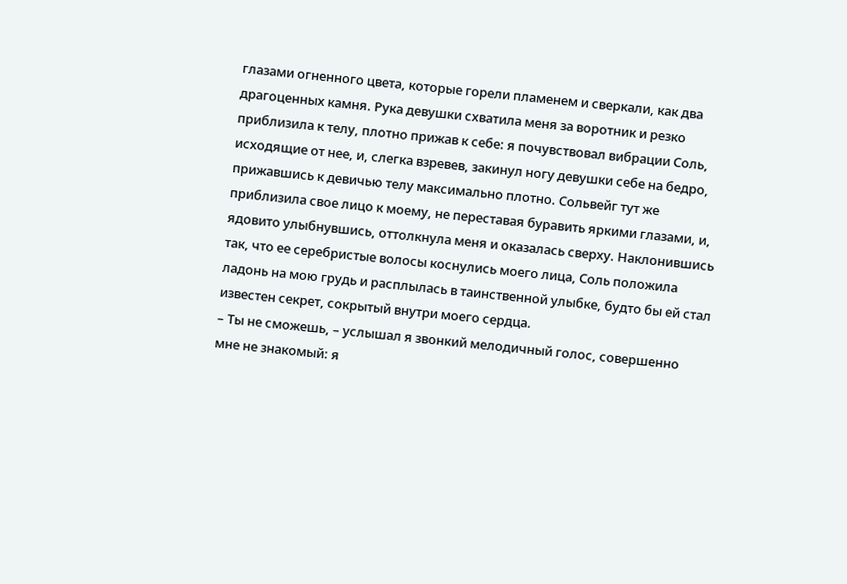глазами огненного цвета, которые горели пламенем и сверкали, как два драгоценных камня. Рука девушки схватила меня за воротник и резко приблизила к телу, плотно прижав к себе: я почувствовал вибрации Соль, исходящие от нее, и, слегка взревев, закинул ногу девушки себе на бедро, прижавшись к девичью телу максимально плотно. Сольвейг тут же приблизила свое лицо к моему, не переставая буравить яркими глазами, и, ядовито улыбнувшись, оттолкнула меня и оказалась сверху. Наклонившись так, что ее серебристые волосы коснулись моего лица, Соль положила ладонь на мою грудь и расплылась в таинственной улыбке, будто бы ей стал известен секрет, сокрытый внутри моего сердца.
– Ты не сможешь, – услышал я звонкий мелодичный голос, совершенно мне не знакомый: я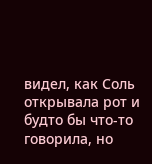видел, как Соль открывала рот и будто бы что-то говорила, но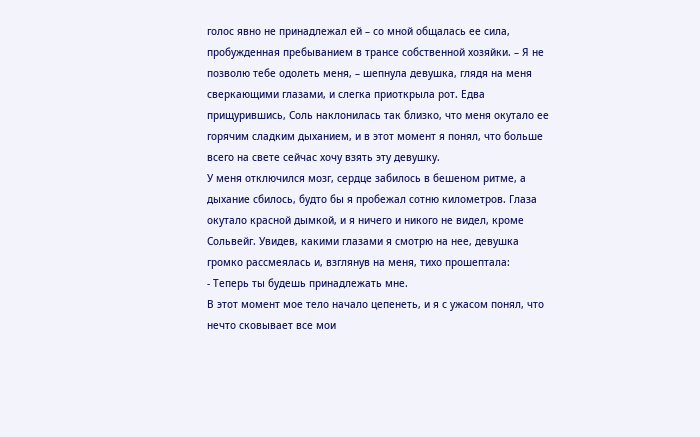голос явно не принадлежал ей – со мной общалась ее сила, пробужденная пребыванием в трансе собственной хозяйки. – Я не позволю тебе одолеть меня, – шепнула девушка, глядя на меня сверкающими глазами, и слегка приоткрыла рот. Едва прищурившись, Соль наклонилась так близко, что меня окутало ее горячим сладким дыханием, и в этот момент я понял, что больше всего на свете сейчас хочу взять эту девушку.
У меня отключился мозг, сердце забилось в бешеном ритме, а дыхание сбилось, будто бы я пробежал сотню километров. Глаза окутало красной дымкой, и я ничего и никого не видел, кроме Сольвейг. Увидев, какими глазами я смотрю на нее, девушка громко рассмеялась и, взглянув на меня, тихо прошептала:
- Теперь ты будешь принадлежать мне.
В этот момент мое тело начало цепенеть, и я с ужасом понял, что нечто сковывает все мои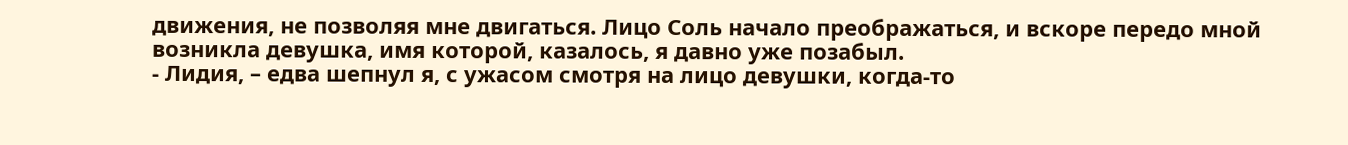движения, не позволяя мне двигаться. Лицо Соль начало преображаться, и вскоре передо мной возникла девушка, имя которой, казалось, я давно уже позабыл.
- Лидия, – едва шепнул я, с ужасом смотря на лицо девушки, когда-то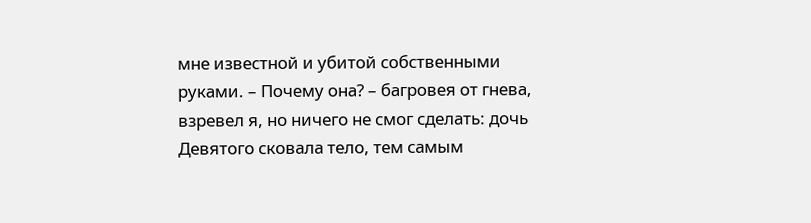мне известной и убитой собственными руками. – Почему она? – багровея от гнева, взревел я, но ничего не смог сделать: дочь Девятого сковала тело, тем самым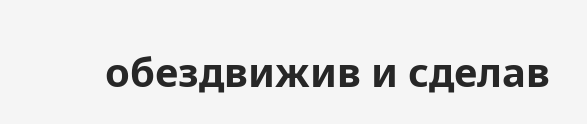обездвижив и сделав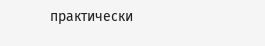практически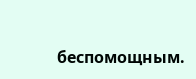беспомощным.